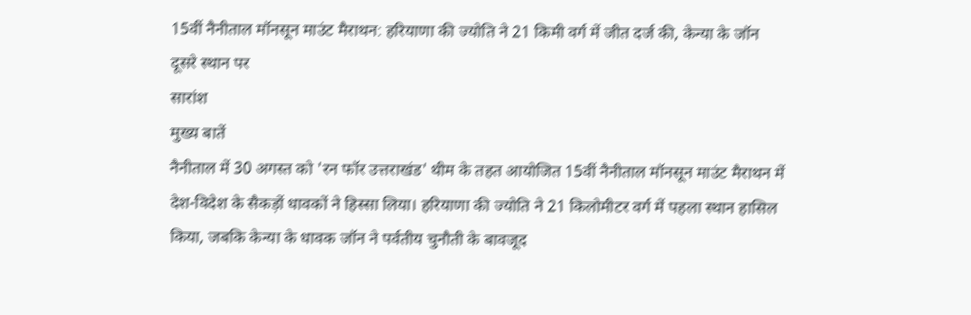15वीं नैनीताल मॉनसून माउंट मैराथन: हरियाणा की ज्योति ने 21 किमी वर्ग में जीत दर्ज की, केन्या के जॉन दूसरे स्थान पर
सारांश
मुख्य बातें
नैनीताल में 30 अगस्त को 'रन फॉर उत्तराखंड' थीम के तहत आयोजित 15वीं नैनीताल मॉनसून माउंट मैराथन में देश-विदेश के सैकड़ों धावकों ने हिस्सा लिया। हरियाणा की ज्योति ने 21 किलोमीटर वर्ग में पहला स्थान हासिल किया, जबकि केन्या के धावक जॉन ने पर्वतीय चुनौती के बावजूद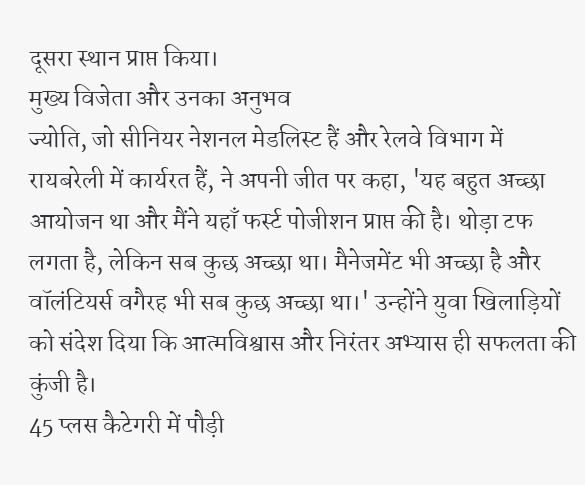दूसरा स्थान प्राप्त किया।
मुख्य विजेता और उनका अनुभव
ज्योति, जो सीनियर नेशनल मेडलिस्ट हैं और रेलवे विभाग में रायबरेली में कार्यरत हैं, ने अपनी जीत पर कहा, 'यह बहुत अच्छा आयोजन था और मैंने यहाँ फर्स्ट पोजीशन प्राप्त की है। थोड़ा टफ लगता है, लेकिन सब कुछ अच्छा था। मैनेजमेंट भी अच्छा है और वॉलंटियर्स वगैरह भी सब कुछ अच्छा था।' उन्होंने युवा खिलाड़ियों को संदेश दिया कि आत्मविश्वास और निरंतर अभ्यास ही सफलता की कुंजी है।
45 प्लस कैटेगरी में पौड़ी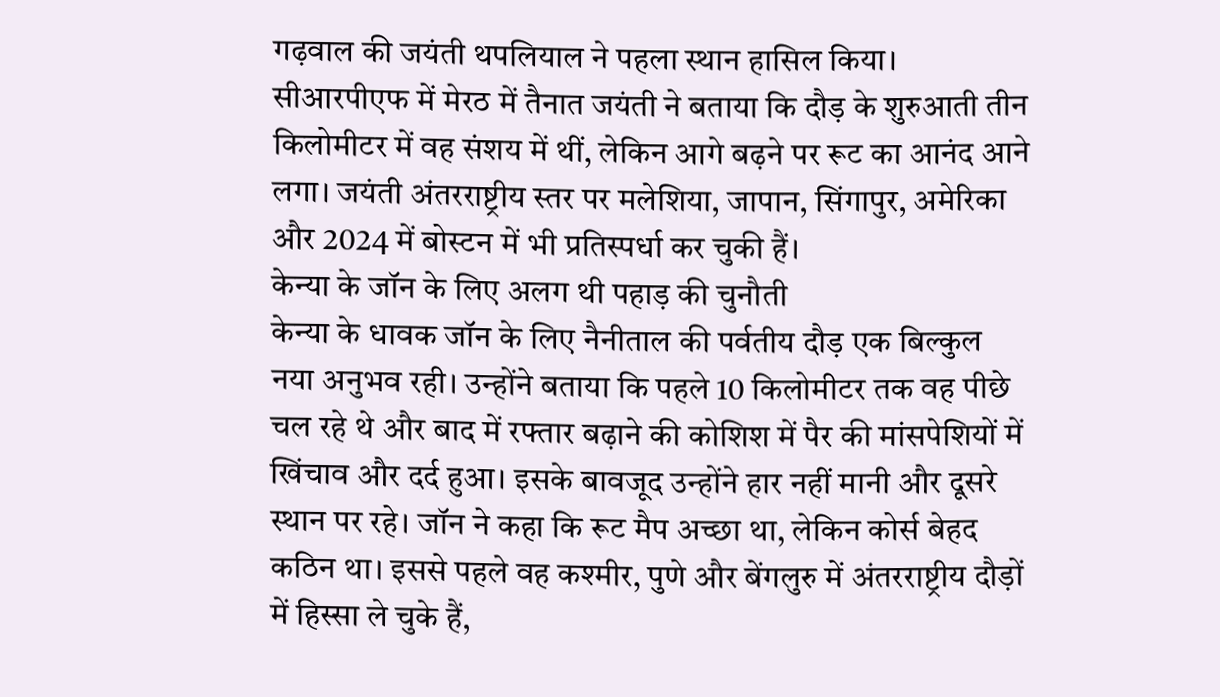गढ़वाल की जयंती थपलियाल ने पहला स्थान हासिल किया। सीआरपीएफ में मेरठ में तैनात जयंती ने बताया कि दौड़ के शुरुआती तीन किलोमीटर में वह संशय में थीं, लेकिन आगे बढ़ने पर रूट का आनंद आने लगा। जयंती अंतरराष्ट्रीय स्तर पर मलेशिया, जापान, सिंगापुर, अमेरिका और 2024 में बोस्टन में भी प्रतिस्पर्धा कर चुकी हैं।
केन्या के जॉन के लिए अलग थी पहाड़ की चुनौती
केन्या के धावक जॉन के लिए नैनीताल की पर्वतीय दौड़ एक बिल्कुल नया अनुभव रही। उन्होंने बताया कि पहले 10 किलोमीटर तक वह पीछे चल रहे थे और बाद में रफ्तार बढ़ाने की कोशिश में पैर की मांसपेशियों में खिंचाव और दर्द हुआ। इसके बावजूद उन्होंने हार नहीं मानी और दूसरे स्थान पर रहे। जॉन ने कहा कि रूट मैप अच्छा था, लेकिन कोर्स बेहद कठिन था। इससे पहले वह कश्मीर, पुणे और बेंगलुरु में अंतरराष्ट्रीय दौड़ों में हिस्सा ले चुके हैं,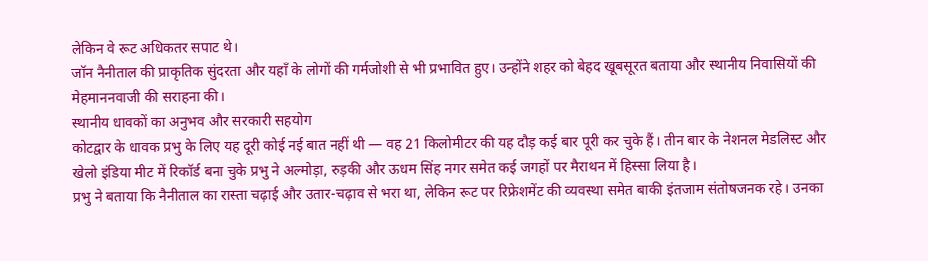लेकिन वे रूट अधिकतर सपाट थे।
जॉन नैनीताल की प्राकृतिक सुंदरता और यहाँ के लोगों की गर्मजोशी से भी प्रभावित हुए। उन्होंने शहर को बेहद खूबसूरत बताया और स्थानीय निवासियों की मेहमाननवाजी की सराहना की।
स्थानीय धावकों का अनुभव और सरकारी सहयोग
कोटद्वार के धावक प्रभु के लिए यह दूरी कोई नई बात नहीं थी — वह 21 किलोमीटर की यह दौड़ कई बार पूरी कर चुके हैं। तीन बार के नेशनल मेडलिस्ट और खेलो इंडिया मीट में रिकॉर्ड बना चुके प्रभु ने अल्मोड़ा, रुड़की और ऊधम सिंह नगर समेत कई जगहों पर मैराथन में हिस्सा लिया है।
प्रभु ने बताया कि नैनीताल का रास्ता चढ़ाई और उतार-चढ़ाव से भरा था, लेकिन रूट पर रिफ्रेशमेंट की व्यवस्था समेत बाकी इंतजाम संतोषजनक रहे। उनका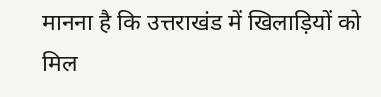मानना है कि उत्तराखंड में खिलाड़ियों को मिल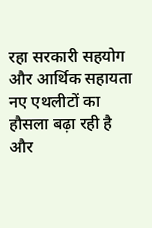रहा सरकारी सहयोग और आर्थिक सहायता नए एथलीटों का हौसला बढ़ा रही है और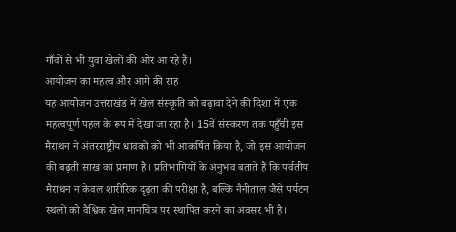गाँवों से भी युवा खेलों की ओर आ रहे हैं।
आयोजन का महत्व और आगे की राह
यह आयोजन उत्तराखंड में खेल संस्कृति को बढ़ावा देने की दिशा में एक महत्वपूर्ण पहल के रूप में देखा जा रहा है। 15वें संस्करण तक पहुँची इस मैराथन ने अंतरराष्ट्रीय धावकों को भी आकर्षित किया है, जो इस आयोजन की बढ़ती साख का प्रमाण है। प्रतिभागियों के अनुभव बताते हैं कि पर्वतीय मैराथन न केवल शारीरिक दृढ़ता की परीक्षा है, बल्कि नैनीताल जैसे पर्यटन स्थलों को वैश्विक खेल मानचित्र पर स्थापित करने का अवसर भी है।